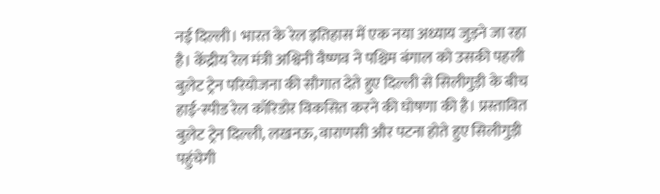नई दिल्ली। भारत के रेल इतिहास में एक नया अध्याय जुड़ने जा रहा है। केंद्रीय रेल मंत्री अश्विनी वैष्णव ने पश्चिम बंगाल को उसकी पहली बुलेट ट्रेन परियोजना की सौगात देते हुए दिल्ली से सिलीगुड़ी के बीच हाई-स्पीड रेल कॉरिडोर विकसित करने की घोषणा की है। प्रस्तावित बुलेट ट्रेन दिल्ली, लखनऊ, वाराणसी और पटना होते हुए सिलीगुड़ी पहुंचेगी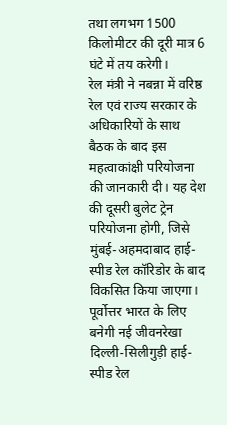तथा लगभग 1500 किलोमीटर की दूरी मात्र 6 घंटे में तय करेगी।
रेल मंत्री ने नबन्ना में वरिष्ठ रेल एवं राज्य सरकार के अधिकारियों के साथ बैठक के बाद इस महत्वाकांक्षी परियोजना की जानकारी दी। यह देश की दूसरी बुलेट ट्रेन परियोजना होगी, जिसे मुंबई-अहमदाबाद हाई-स्पीड रेल कॉरिडोर के बाद विकसित किया जाएगा।
पूर्वोत्तर भारत के लिए बनेगी नई जीवनरेखा
दिल्ली-सिलीगुड़ी हाई-स्पीड रेल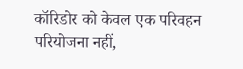कॉरिडोर को केवल एक परिवहन परियोजना नहीं,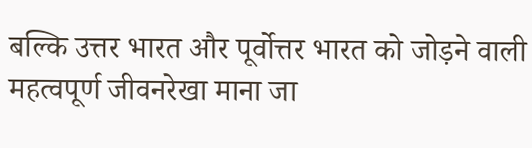बल्कि उत्तर भारत और पूर्वोत्तर भारत को जोड़ने वाली महत्वपूर्ण जीवनरेखा माना जा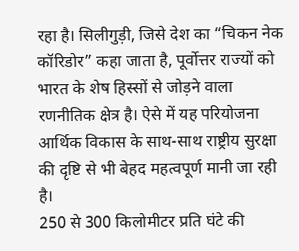रहा है। सिलीगुड़ी, जिसे देश का “चिकन नेक कॉरिडोर” कहा जाता है, पूर्वोत्तर राज्यों को भारत के शेष हिस्सों से जोड़ने वाला रणनीतिक क्षेत्र है। ऐसे में यह परियोजना आर्थिक विकास के साथ-साथ राष्ट्रीय सुरक्षा की दृष्टि से भी बेहद महत्वपूर्ण मानी जा रही है।
250 से 300 किलोमीटर प्रति घंटे की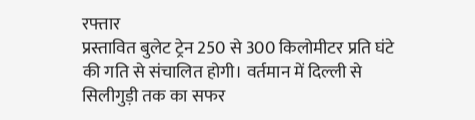रफ्तार
प्रस्तावित बुलेट ट्रेन 250 से 300 किलोमीटर प्रति घंटे की गति से संचालित होगी। वर्तमान में दिल्ली से सिलीगुड़ी तक का सफर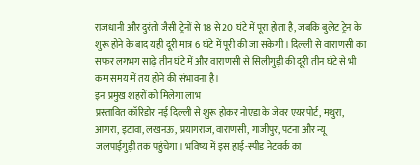राजधानी और दुरंतो जैसी ट्रेनों से 18 से 20 घंटे में पूरा होता है, जबकि बुलेट ट्रेन के शुरू होने के बाद यही दूरी मात्र 6 घंटे में पूरी की जा सकेगी। दिल्ली से वाराणसी का सफर लगभग साढ़े तीन घंटे में और वाराणसी से सिलीगुड़ी की दूरी तीन घंटे से भी कम समय में तय होने की संभावना है।
इन प्रमुख शहरों को मिलेगा लाभ
प्रस्तावित कॉरिडोर नई दिल्ली से शुरू होकर नोएडा के जेवर एयरपोर्ट, मथुरा, आगरा, इटावा, लखनऊ, प्रयागराज, वाराणसी, गाजीपुर, पटना और न्यू जलपाईगुड़ी तक पहुंचेगा। भविष्य में इस हाई-स्पीड नेटवर्क का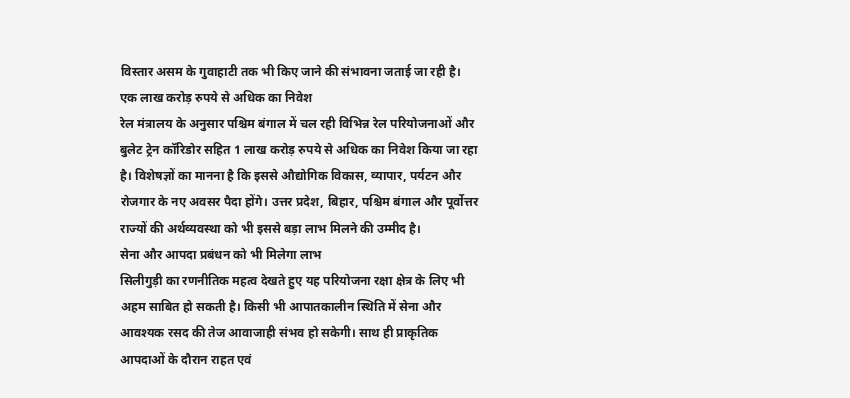विस्तार असम के गुवाहाटी तक भी किए जाने की संभावना जताई जा रही है।
एक लाख करोड़ रुपये से अधिक का निवेश
रेल मंत्रालय के अनुसार पश्चिम बंगाल में चल रही विभिन्न रेल परियोजनाओं और बुलेट ट्रेन कॉरिडोर सहित 1 लाख करोड़ रुपये से अधिक का निवेश किया जा रहा है। विशेषज्ञों का मानना है कि इससे औद्योगिक विकास, व्यापार, पर्यटन और रोजगार के नए अवसर पैदा होंगे। उत्तर प्रदेश, बिहार, पश्चिम बंगाल और पूर्वोत्तर राज्यों की अर्थव्यवस्था को भी इससे बड़ा लाभ मिलने की उम्मीद है।
सेना और आपदा प्रबंधन को भी मिलेगा लाभ
सिलीगुड़ी का रणनीतिक महत्व देखते हुए यह परियोजना रक्षा क्षेत्र के लिए भी अहम साबित हो सकती है। किसी भी आपातकालीन स्थिति में सेना और आवश्यक रसद की तेज आवाजाही संभव हो सकेगी। साथ ही प्राकृतिक आपदाओं के दौरान राहत एवं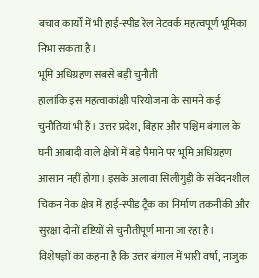बचाव कार्यों में भी हाई-स्पीड रेल नेटवर्क महत्वपूर्ण भूमिका निभा सकता है।
भूमि अधिग्रहण सबसे बड़ी चुनौती
हालांकि इस महत्वाकांक्षी परियोजना के सामने कई चुनौतियां भी हैं। उत्तर प्रदेश, बिहार और पश्चिम बंगाल के घनी आबादी वाले क्षेत्रों में बड़े पैमाने पर भूमि अधिग्रहण आसान नहीं होगा। इसके अलावा सिलीगुड़ी के संवेदनशील चिकन नेक क्षेत्र में हाई-स्पीड ट्रैक का निर्माण तकनीकी और सुरक्षा दोनों दृष्टियों से चुनौतीपूर्ण माना जा रहा है।
विशेषज्ञों का कहना है कि उत्तर बंगाल में भारी वर्षा, नाजुक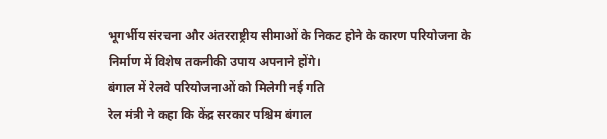भूगर्भीय संरचना और अंतरराष्ट्रीय सीमाओं के निकट होने के कारण परियोजना के निर्माण में विशेष तकनीकी उपाय अपनाने होंगे।
बंगाल में रेलवे परियोजनाओं को मिलेगी नई गति
रेल मंत्री ने कहा कि केंद्र सरकार पश्चिम बंगाल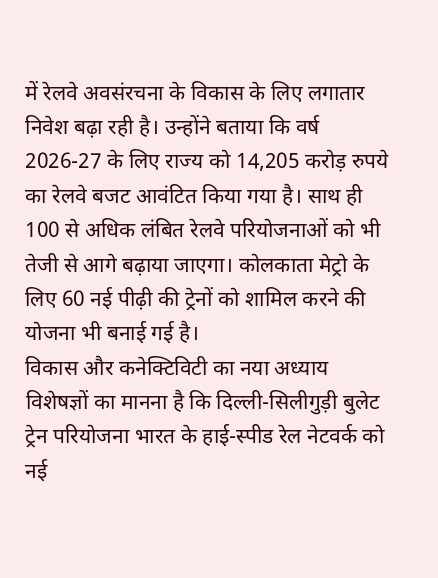में रेलवे अवसंरचना के विकास के लिए लगातार निवेश बढ़ा रही है। उन्होंने बताया कि वर्ष 2026-27 के लिए राज्य को 14,205 करोड़ रुपये का रेलवे बजट आवंटित किया गया है। साथ ही 100 से अधिक लंबित रेलवे परियोजनाओं को भी तेजी से आगे बढ़ाया जाएगा। कोलकाता मेट्रो के लिए 60 नई पीढ़ी की ट्रेनों को शामिल करने की योजना भी बनाई गई है।
विकास और कनेक्टिविटी का नया अध्याय
विशेषज्ञों का मानना है कि दिल्ली-सिलीगुड़ी बुलेट ट्रेन परियोजना भारत के हाई-स्पीड रेल नेटवर्क को नई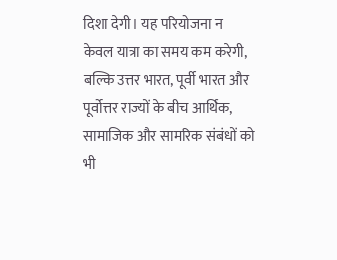दिशा देगी। यह परियोजना न केवल यात्रा का समय कम करेगी, बल्कि उत्तर भारत, पूर्वी भारत और पूर्वोत्तर राज्यों के बीच आर्थिक, सामाजिक और सामरिक संबंधों को भी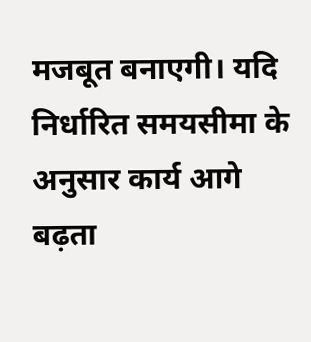मजबूत बनाएगी। यदि निर्धारित समयसीमा के अनुसार कार्य आगे बढ़ता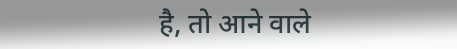है, तो आने वाले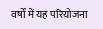वर्षों में यह परियोजना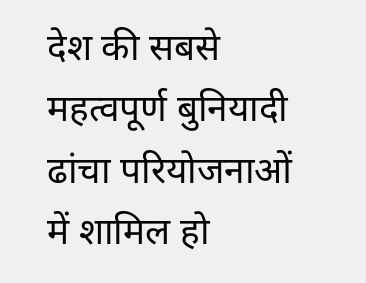देश की सबसे महत्वपूर्ण बुनियादी ढांचा परियोजनाओं में शामिल हो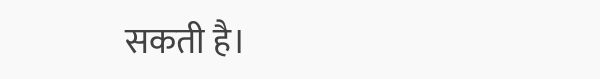सकती है।